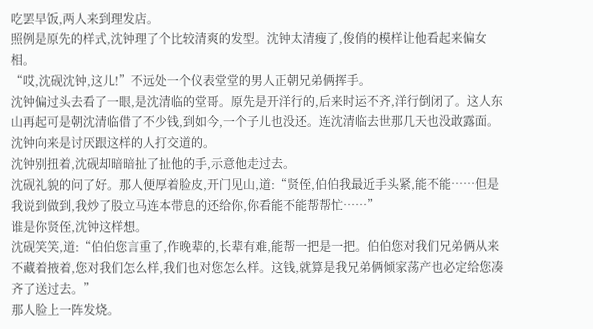吃罢早饭,两人来到理发店。
照例是原先的样式,沈钟理了个比较清爽的发型。沈钟太清瘦了,俊俏的模样让他看起来偏女相。
“哎,沈砚沈钟,这儿!”不远处一个仪表堂堂的男人正朝兄弟俩挥手。
沈钟偏过头去看了一眼,是沈清临的堂哥。原先是开洋行的,后来时运不齐,洋行倒闭了。这人东山再起可是朝沈清临借了不少钱,到如今,一个子儿也没还。连沈清临去世那几天也没敢露面。沈钟向来是讨厌跟这样的人打交道的。
沈钟别扭着,沈砚却暗暗扯了扯他的手,示意他走过去。
沈砚礼貌的问了好。那人便厚着脸皮,开门见山,道:“贤侄,伯伯我最近手头紧,能不能……但是我说到做到,我炒了股立马连本带息的还给你,你看能不能帮帮忙……”
谁是你贤侄,沈钟这样想。
沈砚笑笑,道:“伯伯您言重了,作晚辈的,长辈有难,能帮一把是一把。伯伯您对我们兄弟俩从来不藏着掖着,您对我们怎么样,我们也对您怎么样。这钱,就算是我兄弟俩倾家荡产也必定给您凑齐了送过去。”
那人脸上一阵发烧。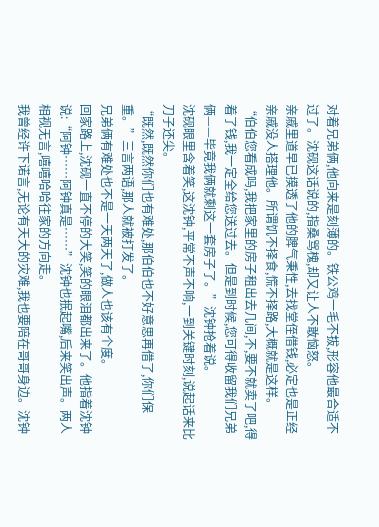对着兄弟俩,他向来是刻薄的。铁公鸡一毛不拔,形容他最合适不过了。沈砚这话说的,指桑骂槐,却又让人不敢恼怒。
亲戚里道早已摸透了他的脾气秉性,去找堂侄借钱,必定也是正经亲戚没人搭理他。所谓饥不择食,慌不择路,大概就是这样。
“伯伯您看成吗,我把家里的房子租出去几间,不,要不就卖了吧,得着了钱,我一定全给您送过去。但是到时候,您可得收留我们兄弟俩——毕竟我俩就剩这一套房子了。”沈钟抢着说。
沈砚眼里含着笑,这沈钟,平常不声不响,一到关键时刻,说起话来比刀子还尖。
“既然,既然你们也有难处,那伯伯也不好意思再借了,你们保重。”三言两语,那人就被打发了。
兄弟俩有难处也不是一天两天了,做人也该有个度。
回家路上,沈砚一直不停的大笑,笑的眼泪都出来了。他指着沈钟说:“阿钟……阿钟真是……”沈钟也抿起嘴,后来笑出声。两人相视无言,嘻嘻哈哈往家的方向走。
我曾经许下诺言,无论有天大的灾难,我也要陪在哥哥身边。沈钟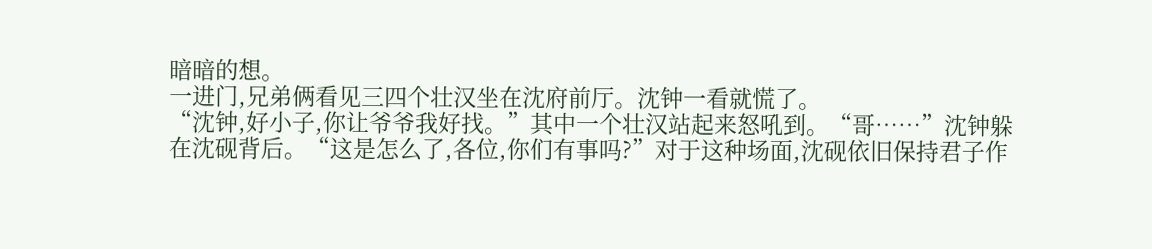暗暗的想。
一进门,兄弟俩看见三四个壮汉坐在沈府前厅。沈钟一看就慌了。
“沈钟,好小子,你让爷爷我好找。”其中一个壮汉站起来怒吼到。“哥……”沈钟躲在沈砚背后。“这是怎么了,各位,你们有事吗?”对于这种场面,沈砚依旧保持君子作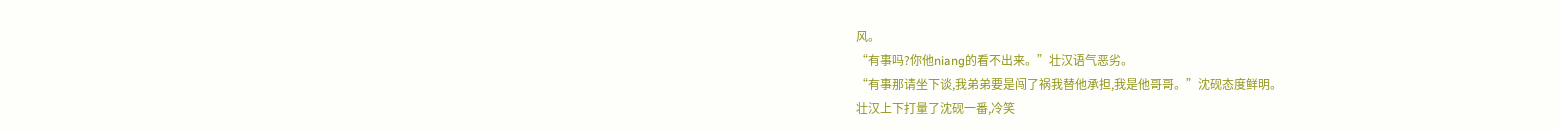风。
“有事吗?你他niang的看不出来。”壮汉语气恶劣。
“有事那请坐下谈,我弟弟要是闯了祸我替他承担,我是他哥哥。”沈砚态度鲜明。
壮汉上下打量了沈砚一番,冷笑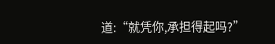道:“就凭你,承担得起吗?”